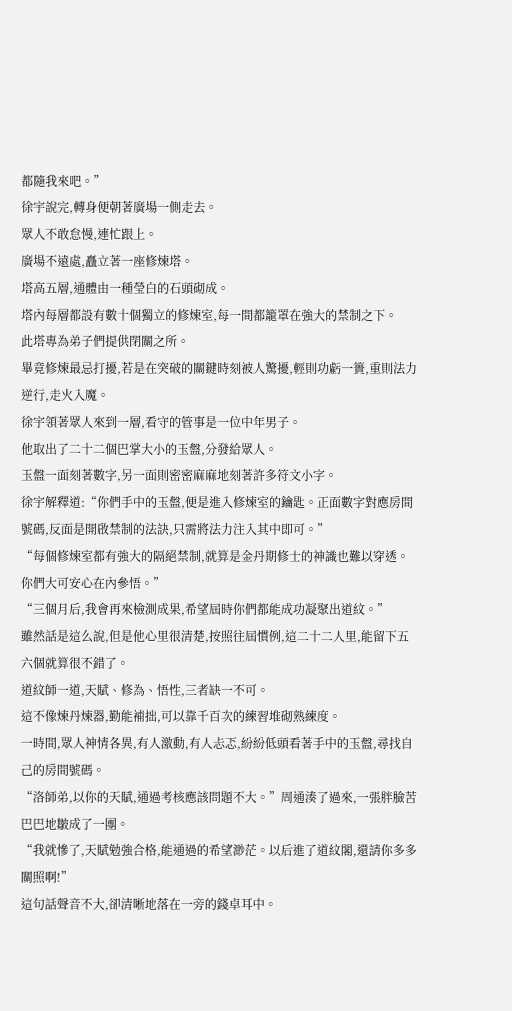都隨我來吧。”
徐宇說完,轉身便朝著廣場一側走去。
眾人不敢怠慢,連忙跟上。
廣場不遠處,矗立著一座修煉塔。
塔高五層,通體由一種瑩白的石頭砌成。
塔內每層都設有數十個獨立的修煉室,每一間都籠罩在強大的禁制之下。
此塔專為弟子們提供閉關之所。
畢竟修煉最忌打擾,若是在突破的關鍵時刻被人驚擾,輕則功虧一簣,重則法力逆行,走火入魔。
徐宇領著眾人來到一層,看守的管事是一位中年男子。
他取出了二十二個巴掌大小的玉盤,分發給眾人。
玉盤一面刻著數字,另一面則密密麻麻地刻著許多符文小字。
徐宇解釋道:“你們手中的玉盤,便是進入修煉室的鑰匙。正面數字對應房間號碼,反面是開啟禁制的法訣,只需將法力注入其中即可。”
“每個修煉室都有強大的隔絕禁制,就算是金丹期修士的神識也難以穿透。你們大可安心在內參悟。”
“三個月后,我會再來檢測成果,希望屆時你們都能成功凝聚出道紋。”
雖然話是這么說,但是他心里很清楚,按照往屆慣例,這二十二人里,能留下五六個就算很不錯了。
道紋師一道,天賦、修為、悟性,三者缺一不可。
這不像煉丹煉器,勤能補拙,可以靠千百次的練習堆砌熟練度。
一時間,眾人神情各異,有人激動,有人忐忑,紛紛低頭看著手中的玉盤,尋找自己的房間號碼。
“洛師弟,以你的天賦,通過考核應該問題不大。”周通湊了過來,一張胖臉苦巴巴地皺成了一團。
“我就慘了,天賦勉強合格,能通過的希望渺茫。以后進了道紋閣,還請你多多關照啊!”
這句話聲音不大,卻清晰地落在一旁的錢卓耳中。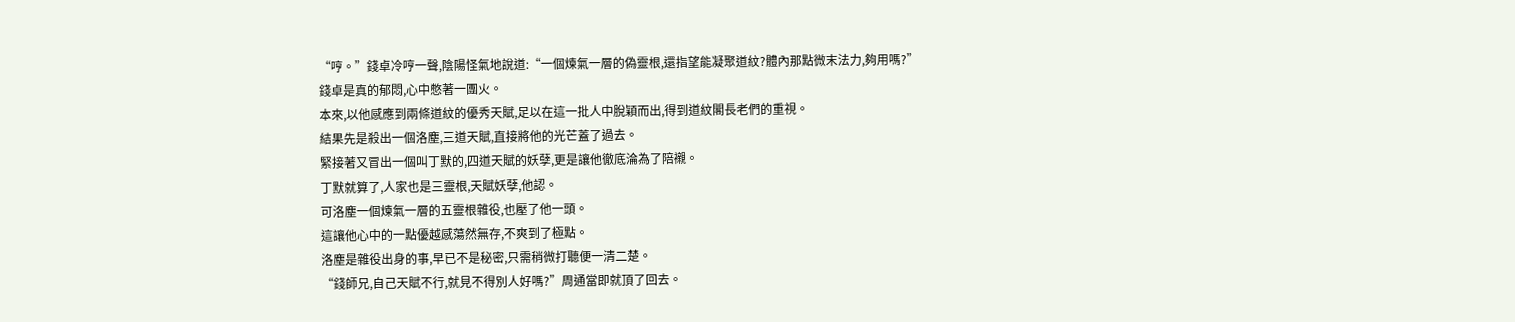“哼。”錢卓冷哼一聲,陰陽怪氣地說道:“一個煉氣一層的偽靈根,還指望能凝聚道紋?體內那點微末法力,夠用嗎?”
錢卓是真的郁悶,心中憋著一團火。
本來,以他感應到兩條道紋的優秀天賦,足以在這一批人中脫穎而出,得到道紋閣長老們的重視。
結果先是殺出一個洛塵,三道天賦,直接將他的光芒蓋了過去。
緊接著又冒出一個叫丁默的,四道天賦的妖孽,更是讓他徹底淪為了陪襯。
丁默就算了,人家也是三靈根,天賦妖孽,他認。
可洛塵一個煉氣一層的五靈根雜役,也壓了他一頭。
這讓他心中的一點優越感蕩然無存,不爽到了極點。
洛塵是雜役出身的事,早已不是秘密,只需稍微打聽便一清二楚。
“錢師兄,自己天賦不行,就見不得別人好嗎?”周通當即就頂了回去。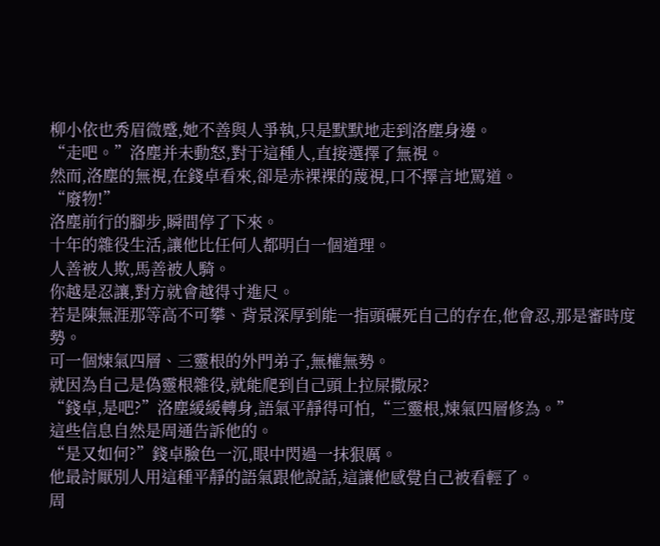柳小依也秀眉微蹙,她不善與人爭執,只是默默地走到洛塵身邊。
“走吧。”洛塵并未動怒,對于這種人,直接選擇了無視。
然而,洛塵的無視,在錢卓看來,卻是赤裸裸的蔑視,口不擇言地罵道。
“廢物!”
洛塵前行的腳步,瞬間停了下來。
十年的雜役生活,讓他比任何人都明白一個道理。
人善被人欺,馬善被人騎。
你越是忍讓,對方就會越得寸進尺。
若是陳無涯那等高不可攀、背景深厚到能一指頭碾死自己的存在,他會忍,那是審時度勢。
可一個煉氣四層、三靈根的外門弟子,無權無勢。
就因為自己是偽靈根雜役,就能爬到自己頭上拉屎撒尿?
“錢卓,是吧?”洛塵緩緩轉身,語氣平靜得可怕,“三靈根,煉氣四層修為。”
這些信息自然是周通告訴他的。
“是又如何?”錢卓臉色一沉,眼中閃過一抹狠厲。
他最討厭別人用這種平靜的語氣跟他說話,這讓他感覺自己被看輕了。
周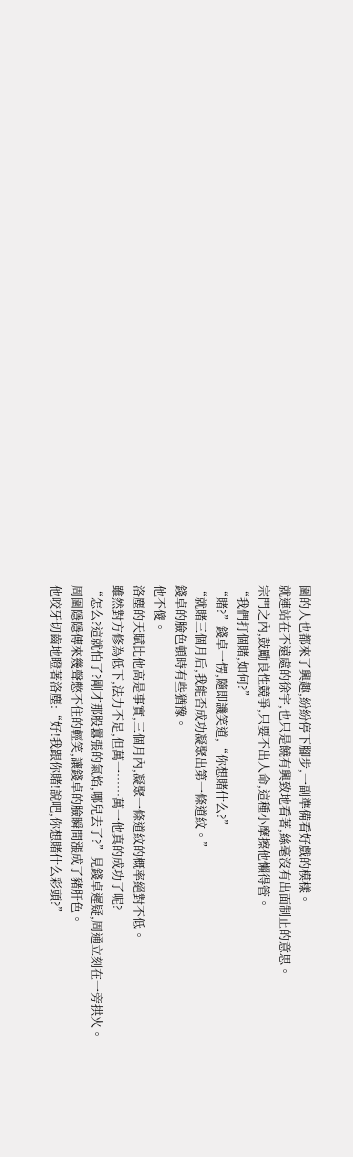圍的人也都來了興趣,紛紛停下腳步,一副準備看好戲的模樣。
就連站在不遠處的徐宇,也只是饒有興致地看著,絲毫沒有出面制止的意思。
宗門之內,鼓勵良性競爭,只要不出人命,這種小摩擦他懶得管。
“我們打個賭,如何?”
“賭?”錢卓一愣,隨即譏笑道,“你想賭什么?”
“就賭三個月后,我能否成功凝聚出第一條道紋。”
錢卓的臉色頓時有些猶豫。
他不傻。
洛塵的天賦比他高是事實,三個月內,凝聚一條道紋的概率絕對不低。
雖然對方修為低下,法力不足,但萬一……萬一他真的成功了呢?
“怎么?這就怕了?剛才那股囂張的氣焰,哪兒去了?”見錢卓遲疑,周通立刻在一旁拱火。
周圍隱隱傳來幾聲憋不住的輕笑,讓錢卓的臉瞬間漲成了豬肝色。
他咬牙切齒地瞪著洛塵:“好!我跟你賭!說吧,你想賭什么彩頭?”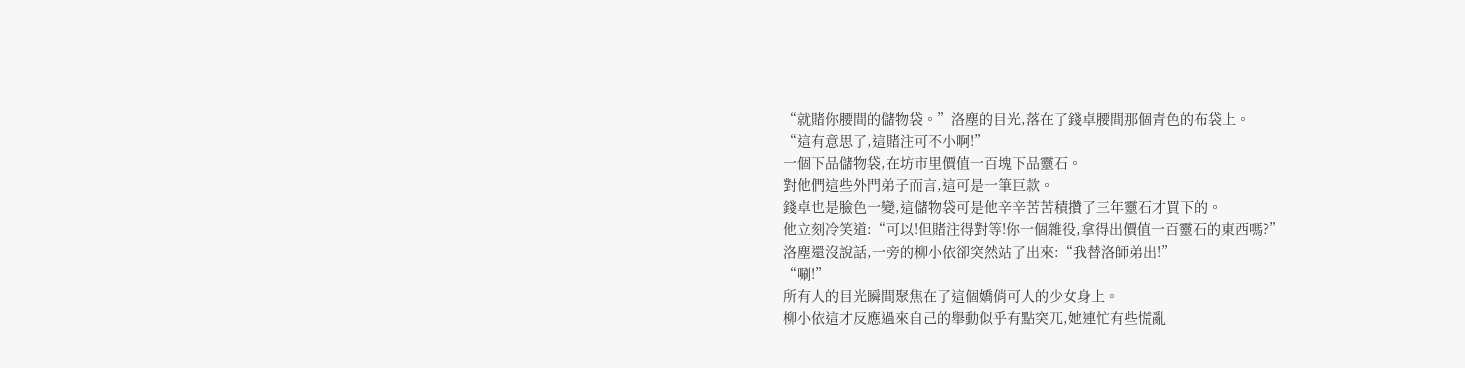“就賭你腰間的儲物袋。”洛塵的目光,落在了錢卓腰間那個青色的布袋上。
“這有意思了,這賭注可不小啊!”
一個下品儲物袋,在坊市里價值一百塊下品靈石。
對他們這些外門弟子而言,這可是一筆巨款。
錢卓也是臉色一變,這儲物袋可是他辛辛苦苦積攢了三年靈石才買下的。
他立刻冷笑道:“可以!但賭注得對等!你一個雜役,拿得出價值一百靈石的東西嗎?”
洛塵還沒說話,一旁的柳小依卻突然站了出來:“我替洛師弟出!”
“唰!”
所有人的目光瞬間聚焦在了這個嬌俏可人的少女身上。
柳小依這才反應過來自己的舉動似乎有點突兀,她連忙有些慌亂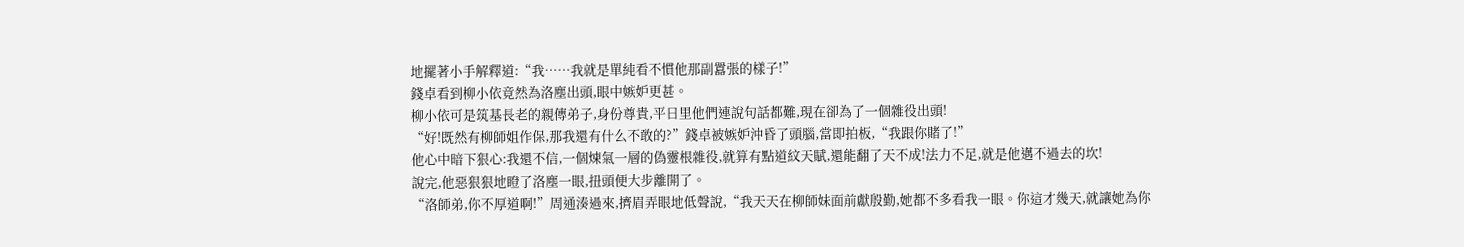地擺著小手解釋道:“我……我就是單純看不慣他那副囂張的樣子!”
錢卓看到柳小依竟然為洛塵出頭,眼中嫉妒更甚。
柳小依可是筑基長老的親傳弟子,身份尊貴,平日里他們連說句話都難,現在卻為了一個雜役出頭!
“好!既然有柳師姐作保,那我還有什么不敢的?”錢卓被嫉妒沖昏了頭腦,當即拍板,“我跟你賭了!”
他心中暗下狠心:我還不信,一個煉氣一層的偽靈根雜役,就算有點道紋天賦,還能翻了天不成!法力不足,就是他邁不過去的坎!
說完,他惡狠狠地瞪了洛塵一眼,扭頭便大步離開了。
“洛師弟,你不厚道啊!”周通湊過來,擠眉弄眼地低聲說,“我天天在柳師妹面前獻殷勤,她都不多看我一眼。你這才幾天,就讓她為你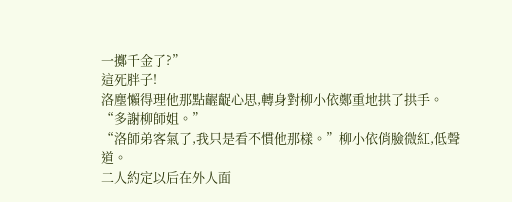一擲千金了?”
這死胖子!
洛塵懶得理他那點齷齪心思,轉身對柳小依鄭重地拱了拱手。
“多謝柳師姐。”
“洛師弟客氣了,我只是看不慣他那樣。”柳小依俏臉微紅,低聲道。
二人約定以后在外人面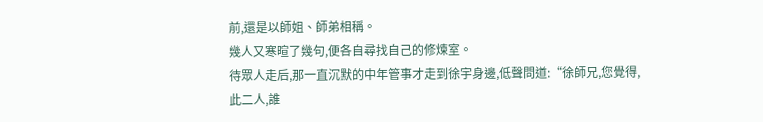前,還是以師姐、師弟相稱。
幾人又寒暄了幾句,便各自尋找自己的修煉室。
待眾人走后,那一直沉默的中年管事才走到徐宇身邊,低聲問道:“徐師兄,您覺得,此二人,誰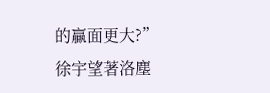的贏面更大?”
徐宇望著洛塵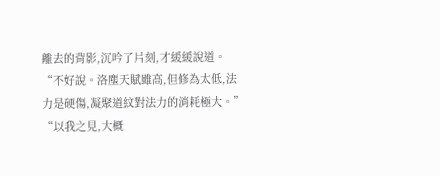離去的背影,沉吟了片刻,才緩緩說道。
“不好說。洛塵天賦雖高,但修為太低,法力是硬傷,凝聚道紋對法力的消耗極大。”
“以我之見,大概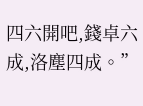四六開吧,錢卓六成,洛塵四成。”